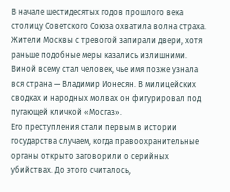В начале шестидесятых годов прошлого века столицу Советского Союза охватила волна страха. Жители Москвы с тревогой запирали двери, хотя раньше подобные меры казались излишними. Виной всему стал человек, чье имя позже узнала вся страна — Владимир Ионесян. В милицейских сводках и народных молвах он фигурировал под пугающей кличкой «Мосгаз».
Его преступления стали первым в истории государства случаем, когда правоохранительные органы открыто заговорили о серийных убийствах. До этого считалось,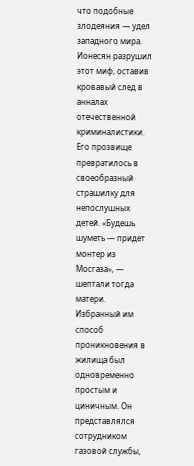что подобные злодеяния — удел западного мира. Ионесян разрушил этот миф, оставив кровавый след в анналах отечественной криминалистики. Его прозвище превратилось в своеобразный страшилку для непослушных детей. «Будешь шуметь — придет монтер из Мосгаза», — шептали тогда матери.
Избранный им способ проникновения в жилища был одновременно простым и циничным. Он представлялся сотрудником газовой службы,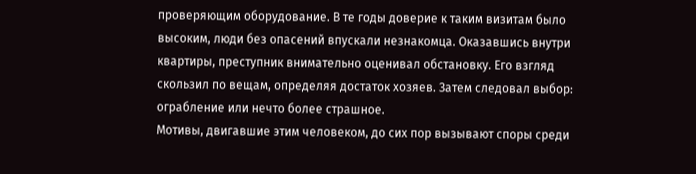проверяющим оборудование. В те годы доверие к таким визитам было высоким, люди без опасений впускали незнакомца. Оказавшись внутри квартиры, преступник внимательно оценивал обстановку. Его взгляд скользил по вещам, определяя достаток хозяев. Затем следовал выбор: ограбление или нечто более страшное.
Мотивы, двигавшие этим человеком, до сих пор вызывают споры среди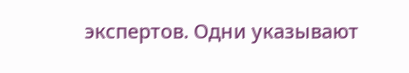экспертов. Одни указывают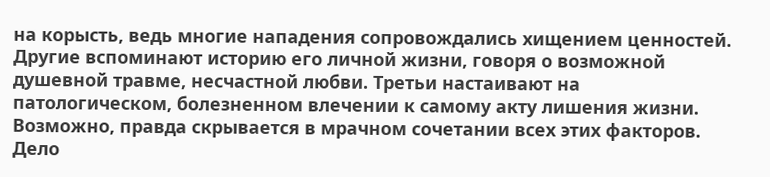на корысть, ведь многие нападения сопровождались хищением ценностей. Другие вспоминают историю его личной жизни, говоря о возможной душевной травме, несчастной любви. Третьи настаивают на патологическом, болезненном влечении к самому акту лишения жизни. Возможно, правда скрывается в мрачном сочетании всех этих факторов.
Дело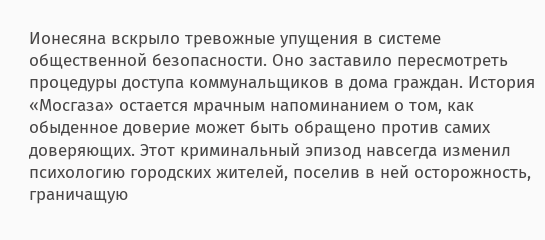Ионесяна вскрыло тревожные упущения в системе общественной безопасности. Оно заставило пересмотреть процедуры доступа коммунальщиков в дома граждан. История «Мосгаза» остается мрачным напоминанием о том, как обыденное доверие может быть обращено против самих доверяющих. Этот криминальный эпизод навсегда изменил психологию городских жителей, поселив в ней осторожность, граничащую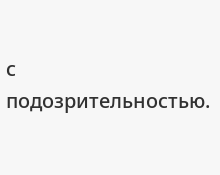с подозрительностью.